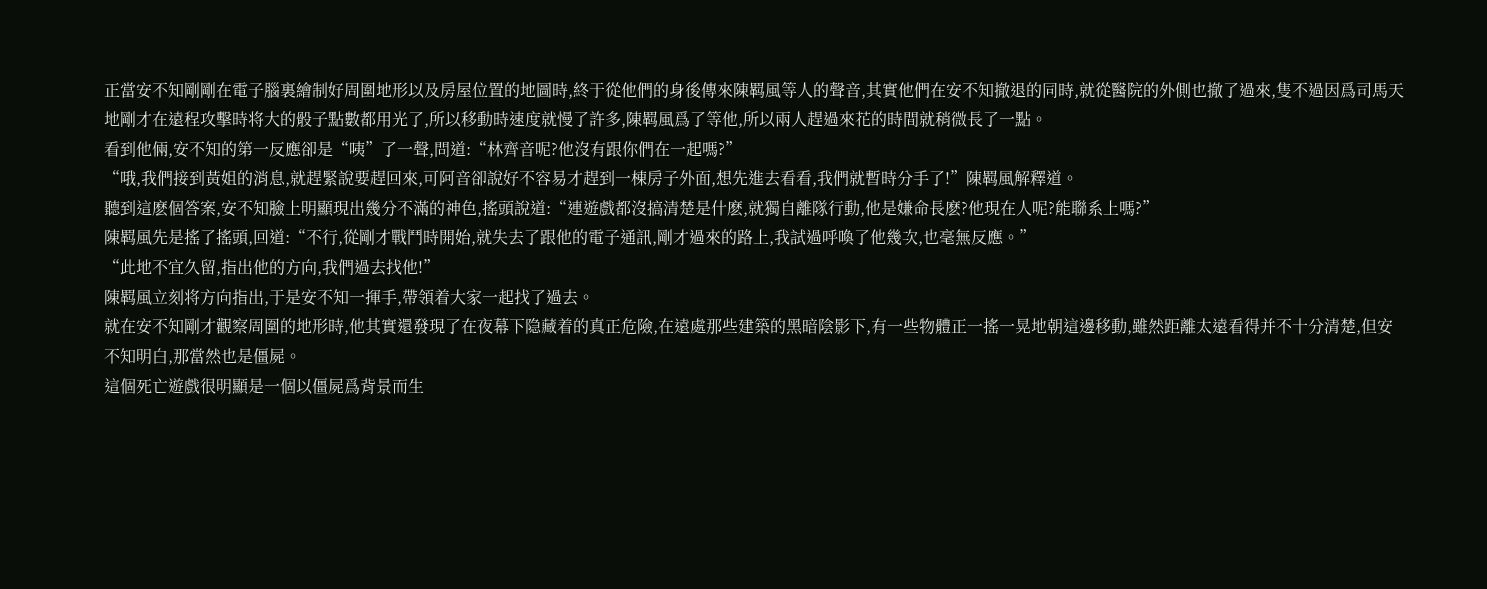正當安不知剛剛在電子腦裏繪制好周圍地形以及房屋位置的地圖時,終于從他們的身後傳來陳羁風等人的聲音,其實他們在安不知撤退的同時,就從醫院的外側也撤了過來,隻不過因爲司馬天地剛才在遠程攻擊時将大的骰子點數都用光了,所以移動時速度就慢了許多,陳羁風爲了等他,所以兩人趕過來花的時間就稍微長了一點。
看到他倆,安不知的第一反應卻是“咦”了一聲,問道:“林齊音呢?他沒有跟你們在一起嗎?”
“哦,我們接到黃姐的消息,就趕緊說要趕回來,可阿音卻說好不容易才趕到一棟房子外面,想先進去看看,我們就暫時分手了!”陳羁風解釋道。
聽到這麽個答案,安不知臉上明顯現出幾分不滿的神色,搖頭說道:“連遊戲都沒搞清楚是什麽,就獨自離隊行動,他是嫌命長麽?他現在人呢?能聯系上嗎?”
陳羁風先是搖了搖頭,回道:“不行,從剛才戰鬥時開始,就失去了跟他的電子通訊,剛才過來的路上,我試過呼喚了他幾次,也毫無反應。”
“此地不宜久留,指出他的方向,我們過去找他!”
陳羁風立刻将方向指出,于是安不知一揮手,帶領着大家一起找了過去。
就在安不知剛才觀察周圍的地形時,他其實還發現了在夜幕下隐藏着的真正危險,在遠處那些建築的黑暗陰影下,有一些物體正一搖一晃地朝這邊移動,雖然距離太遠看得并不十分清楚,但安不知明白,那當然也是僵屍。
這個死亡遊戲很明顯是一個以僵屍爲背景而生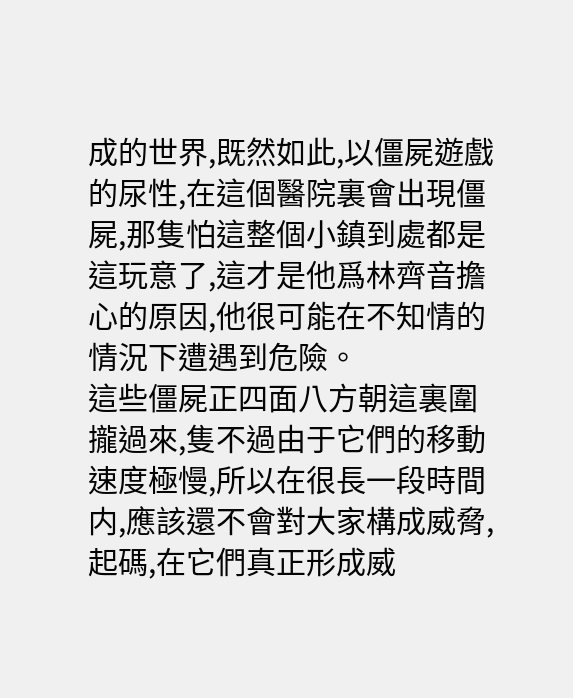成的世界,既然如此,以僵屍遊戲的尿性,在這個醫院裏會出現僵屍,那隻怕這整個小鎮到處都是這玩意了,這才是他爲林齊音擔心的原因,他很可能在不知情的情況下遭遇到危險。
這些僵屍正四面八方朝這裏圍攏過來,隻不過由于它們的移動速度極慢,所以在很長一段時間内,應該還不會對大家構成威脅,起碼,在它們真正形成威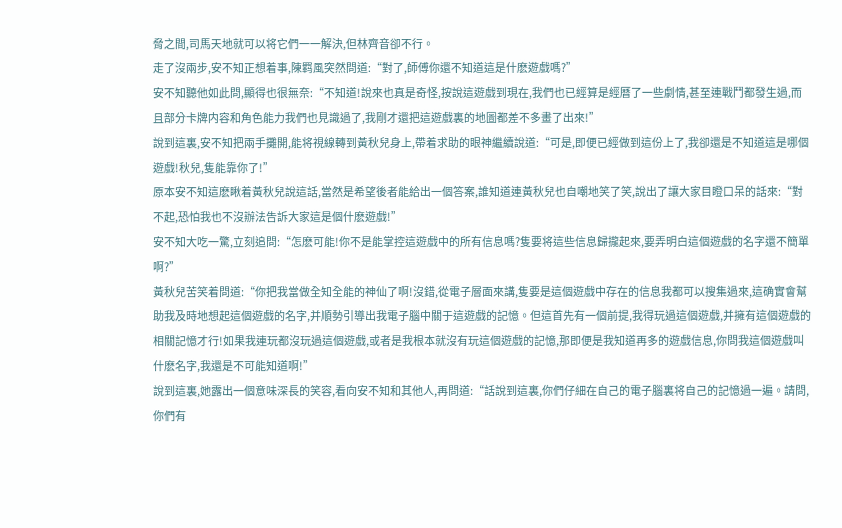脅之間,司馬天地就可以将它們一一解決,但林齊音卻不行。
走了沒兩步,安不知正想着事,陳羁風突然問道:“對了,師傅你還不知道這是什麽遊戲嗎?”
安不知聽他如此問,顯得也很無奈:“不知道!說來也真是奇怪,按說這遊戲到現在,我們也已經算是經曆了一些劇情,甚至連戰鬥都發生過,而且部分卡牌内容和角色能力我們也見識過了,我剛才還把這遊戲裏的地圖都差不多畫了出來!”
說到這裏,安不知把兩手攤開,能将視線轉到黃秋兒身上,帶着求助的眼神繼續說道:“可是,即便已經做到這份上了,我卻還是不知道這是哪個遊戲!秋兒,隻能靠你了!”
原本安不知這麽瞅着黃秋兒說這話,當然是希望後者能給出一個答案,誰知道連黃秋兒也自嘲地笑了笑,說出了讓大家目瞪口呆的話來:“對不起,恐怕我也不沒辦法告訴大家這是個什麽遊戲!”
安不知大吃一驚,立刻追問:“怎麽可能!你不是能掌控這遊戲中的所有信息嗎?隻要将這些信息歸攏起來,要弄明白這個遊戲的名字還不簡單啊?”
黃秋兒苦笑着問道:“你把我當做全知全能的神仙了啊!沒錯,從電子層面來講,隻要是這個遊戲中存在的信息我都可以搜集過來,這确實會幫助我及時地想起這個遊戲的名字,并順勢引導出我電子腦中關于這遊戲的記憶。但這首先有一個前提,我得玩過這個遊戲,并擁有這個遊戲的相關記憶才行!如果我連玩都沒玩過這個遊戲,或者是我根本就沒有玩這個遊戲的記憶,那即便是我知道再多的遊戲信息,你問我這個遊戲叫什麽名字,我還是不可能知道啊!”
說到這裏,她露出一個意味深長的笑容,看向安不知和其他人,再問道:“話說到這裏,你們仔細在自己的電子腦裏将自己的記憶過一遍。請問,你們有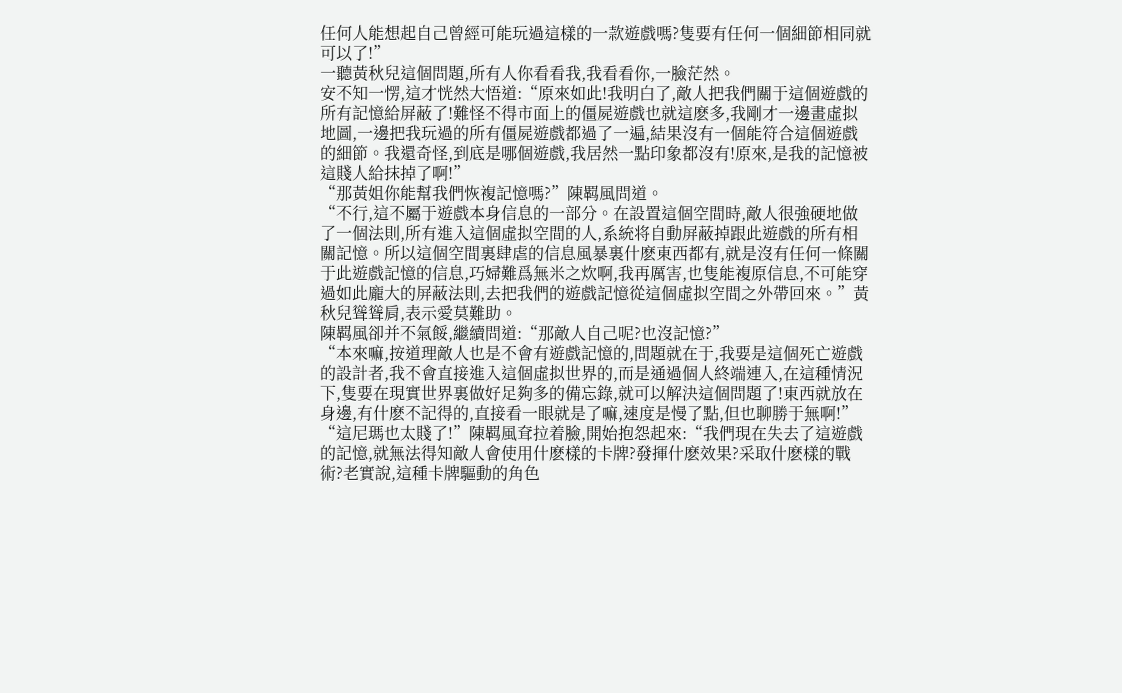任何人能想起自己曾經可能玩過這樣的一款遊戲嗎?隻要有任何一個細節相同就可以了!”
一聽黃秋兒這個問題,所有人你看看我,我看看你,一臉茫然。
安不知一愣,這才恍然大悟道:“原來如此!我明白了,敵人把我們關于這個遊戲的所有記憶給屏蔽了!難怪不得市面上的僵屍遊戲也就這麽多,我剛才一邊畫虛拟地圖,一邊把我玩過的所有僵屍遊戲都過了一遍,結果沒有一個能符合這個遊戲的細節。我還奇怪,到底是哪個遊戲,我居然一點印象都沒有!原來,是我的記憶被這賤人給抹掉了啊!”
“那黃姐你能幫我們恢複記憶嗎?”陳羁風問道。
“不行,這不屬于遊戲本身信息的一部分。在設置這個空間時,敵人很強硬地做了一個法則,所有進入這個虛拟空間的人,系統将自動屏蔽掉跟此遊戲的所有相關記憶。所以這個空間裏肆虐的信息風暴裏什麽東西都有,就是沒有任何一條關于此遊戲記憶的信息,巧婦難爲無米之炊啊,我再厲害,也隻能複原信息,不可能穿過如此龐大的屏蔽法則,去把我們的遊戲記憶從這個虛拟空間之外帶回來。”黃秋兒聳聳肩,表示愛莫難助。
陳羁風卻并不氣餒,繼續問道:“那敵人自己呢?也沒記憶?”
“本來嘛,按道理敵人也是不會有遊戲記憶的,問題就在于,我要是這個死亡遊戲的設計者,我不會直接進入這個虛拟世界的,而是通過個人終端連入,在這種情況下,隻要在現實世界裏做好足夠多的備忘錄,就可以解決這個問題了!東西就放在身邊,有什麽不記得的,直接看一眼就是了嘛,速度是慢了點,但也聊勝于無啊!”
“這尼瑪也太賤了!”陳羁風耷拉着臉,開始抱怨起來:“我們現在失去了這遊戲的記憶,就無法得知敵人會使用什麽樣的卡牌?發揮什麽效果?采取什麽樣的戰術?老實說,這種卡牌驅動的角色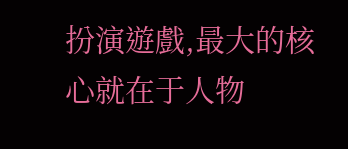扮演遊戲,最大的核心就在于人物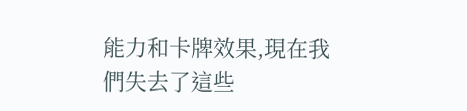能力和卡牌效果,現在我們失去了這些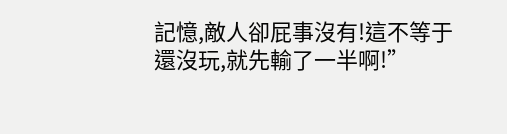記憶,敵人卻屁事沒有!這不等于還沒玩,就先輸了一半啊!”